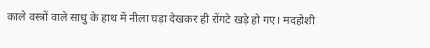काले वस्त्रों वाले साधु के हाथ में नीला घड़ा देखकर ही रोंगटे खड़े हो गए। मदहोशी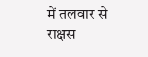में तलवार से राक्षस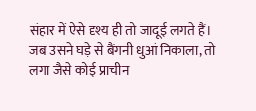संहार में ऐसे दृश्य ही तो जादूई लगते हैं। जब उसने घड़े से बैंगनी धुआं निकाला, तो लगा जैसे कोई प्राचीन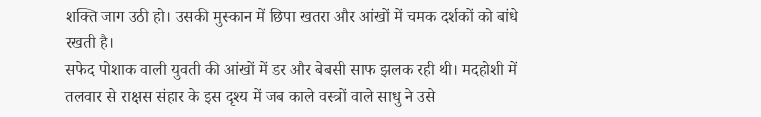शक्ति जाग उठी हो। उसकी मुस्कान में छिपा खतरा और आंखों में चमक दर्शकों को बांधे रखती है।
सफेद पोशाक वाली युवती की आंखों में डर और बेबसी साफ झलक रही थी। मदहोशी में तलवार से राक्षस संहार के इस दृश्य में जब काले वस्त्रों वाले साधु ने उसे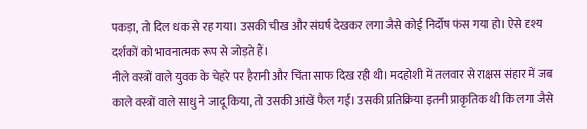पकड़ा, तो दिल धक से रह गया। उसकी चीख और संघर्ष देखकर लगा जैसे कोई निर्दोष फंस गया हो। ऐसे दृश्य दर्शकों को भावनात्मक रूप से जोड़ते हैं।
नीले वस्त्रों वाले युवक के चेहरे पर हैरानी और चिंता साफ दिख रही थी। मदहोशी में तलवार से राक्षस संहार में जब काले वस्त्रों वाले साधु ने जादू किया, तो उसकी आंखें फैल गईं। उसकी प्रतिक्रिया इतनी प्राकृतिक थी कि लगा जैसे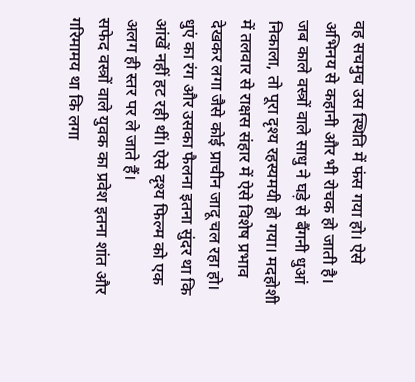वह सचमुच उस स्थिति में फंस गया हो। ऐसे अभिनय से कहानी और भी रोचक हो जाती है।
जब काले वस्त्रों वाले साधु ने घड़े से बैंगनी धुआं निकाला, तो पूरा दृश्य रहस्यमयी हो गया। मदहोशी में तलवार से राक्षस संहार में ऐसे विशेष प्रभाव देखकर लगा जैसे कोई प्राचीन जादू चल रहा हो। धुएं का रंग और उसका फैलना इतना सुंदर था कि आंखें नहीं हट रही थीं। ऐसे दृश्य फिल्म को एक अलग ही स्तर पर ले जाते हैं।
सफेद वस्त्रों वाले युवक का प्रवेश इतना शांत और गरिमामय था कि लगा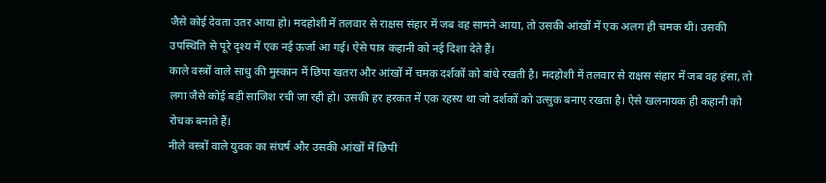जैसे कोई देवता उतर आया हो। मदहोशी में तलवार से राक्षस संहार में जब वह सामने आया, तो उसकी आंखों में एक अलग ही चमक थी। उसकी उपस्थिति से पूरे दृश्य में एक नई ऊर्जा आ गई। ऐसे पात्र कहानी को नई दिशा देते हैं।
काले वस्त्रों वाले साधु की मुस्कान में छिपा खतरा और आंखों में चमक दर्शकों को बांधे रखती है। मदहोशी में तलवार से राक्षस संहार में जब वह हंसा, तो लगा जैसे कोई बड़ी साजिश रची जा रही हो। उसकी हर हरकत में एक रहस्य था जो दर्शकों को उत्सुक बनाए रखता है। ऐसे खलनायक ही कहानी को रोचक बनाते हैं।
नीले वस्त्रों वाले युवक का संघर्ष और उसकी आंखों में छिपी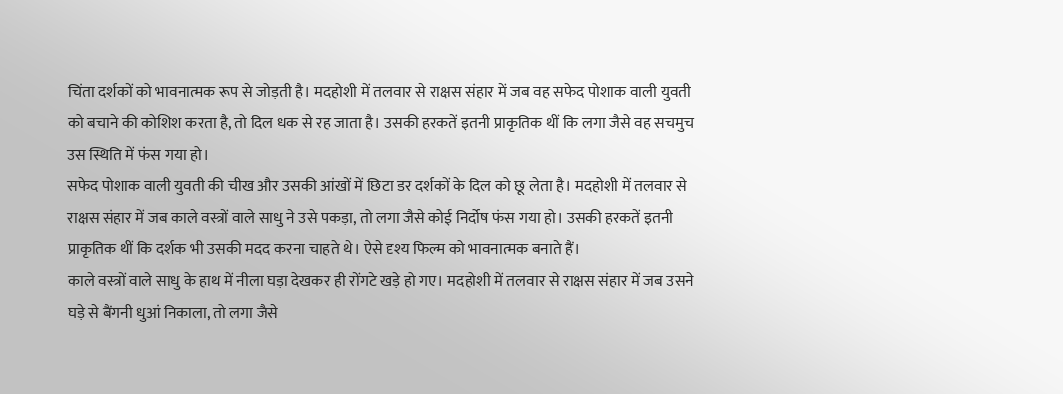चिंता दर्शकों को भावनात्मक रूप से जोड़ती है। मदहोशी में तलवार से राक्षस संहार में जब वह सफेद पोशाक वाली युवती को बचाने की कोशिश करता है, तो दिल धक से रह जाता है। उसकी हरकतें इतनी प्राकृतिक थीं कि लगा जैसे वह सचमुच उस स्थिति में फंस गया हो।
सफेद पोशाक वाली युवती की चीख और उसकी आंखों में छिटा डर दर्शकों के दिल को छू लेता है। मदहोशी में तलवार से राक्षस संहार में जब काले वस्त्रों वाले साधु ने उसे पकड़ा, तो लगा जैसे कोई निर्दोष फंस गया हो। उसकी हरकतें इतनी प्राकृतिक थीं कि दर्शक भी उसकी मदद करना चाहते थे। ऐसे दृश्य फिल्म को भावनात्मक बनाते हैं।
काले वस्त्रों वाले साधु के हाथ में नीला घड़ा देखकर ही रोंगटे खड़े हो गए। मदहोशी में तलवार से राक्षस संहार में जब उसने घड़े से बैंगनी धुआं निकाला, तो लगा जैसे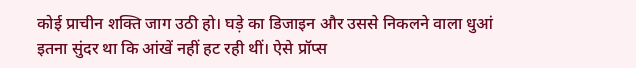कोई प्राचीन शक्ति जाग उठी हो। घड़े का डिजाइन और उससे निकलने वाला धुआं इतना सुंदर था कि आंखें नहीं हट रही थीं। ऐसे प्रॉप्स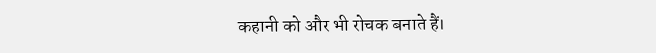कहानी को और भी रोचक बनाते हैं।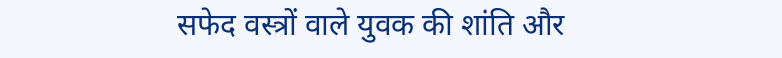सफेद वस्त्रों वाले युवक की शांति और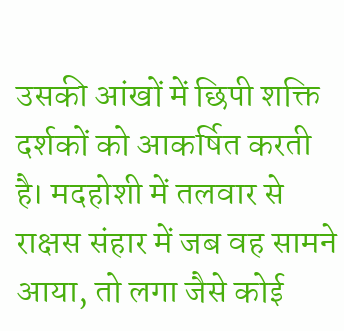उसकी आंखों में छिपी शक्ति दर्शकों को आकर्षित करती है। मदहोशी में तलवार से राक्षस संहार में जब वह सामने आया, तो लगा जैसे कोई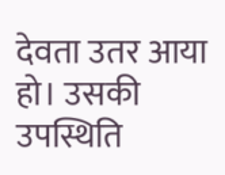देवता उतर आया हो। उसकी उपस्थिति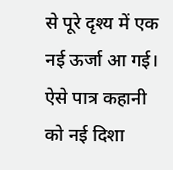से पूरे दृश्य में एक नई ऊर्जा आ गई। ऐसे पात्र कहानी को नई दिशा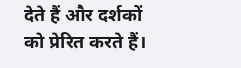देते हैं और दर्शकों को प्रेरित करते हैं।